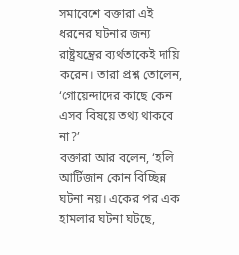সমাবেশে বক্তারা এই ধরনের ঘটনার জন্য রাষ্ট্রযন্ত্রের ব্যর্থতাকেই দায়ি করেন। তারা প্রশ্ন তোলেন, ‘গোয়েন্দাদের কাছে কেন এসব বিষয়ে তথ্য থাকবে না?’
বক্তারা আর বলেন, ‘হলি আর্টিজান কোন বিচ্ছিন্ন ঘটনা নয়। একের পর এক হামলার ঘটনা ঘটছে,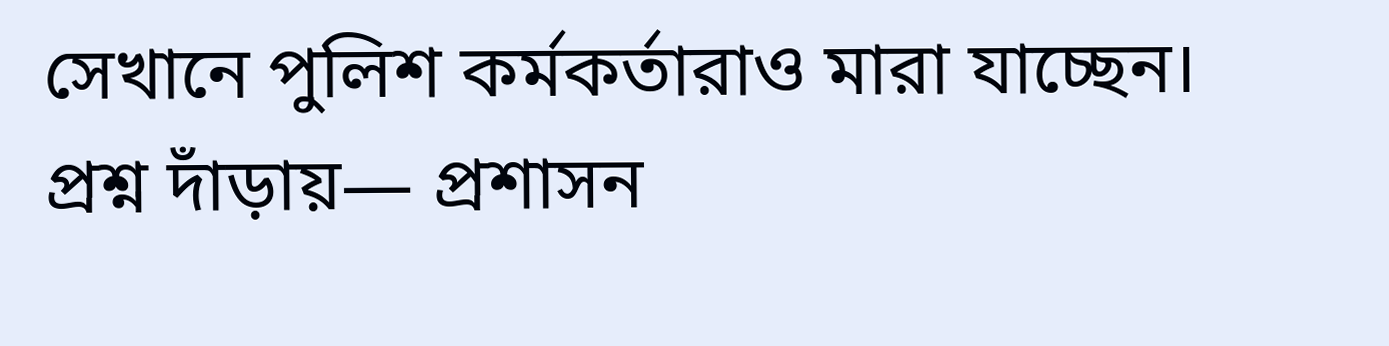সেখানে পুলিশ কর্মকর্তারাও মারা যাচ্ছেন। প্রশ্ন দাঁড়ায়— প্রশাসন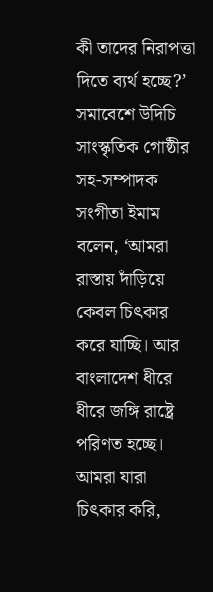কী তাদের নিরাপত্তা দিতে ব্যর্থ হচ্ছে?’
সমাবেশে উদিচি সাংস্কৃতিক গোষ্ঠীর সহ-সম্পাদক সংগীতা ইমাম বলেন, ‘আমরা রাস্তায় দাঁড়িয়ে কেবল চিৎকার করে যাচ্ছি। আর বাংলাদেশ ধীরে ধীরে জঙ্গি রাষ্ট্রে পরিণত হচ্ছে। আমরা যারা চিৎকার করি,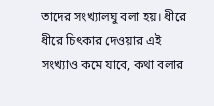তাদের সংখ্যালঘু বলা হয়। ধীরে ধীরে চিৎকার দেওয়ার এই সংখ্যাও কমে যাবে, কথা বলার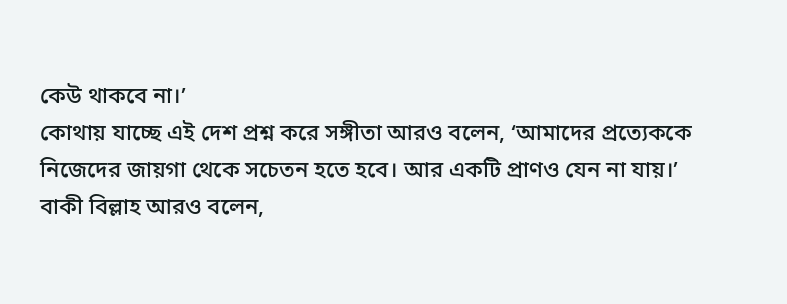কেউ থাকবে না।’
কোথায় যাচ্ছে এই দেশ প্রশ্ন করে সঙ্গীতা আরও বলেন, ‘আমাদের প্রত্যেককে নিজেদের জায়গা থেকে সচেতন হতে হবে। আর একটি প্রাণও যেন না যায়।’
বাকী বিল্লাহ আরও বলেন,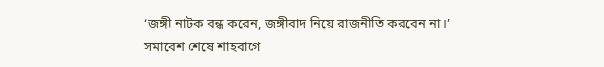‘জঙ্গী নাটক বন্ধ করেন, জঙ্গীবাদ নিয়ে রাজনীতি করবেন না।’
সমাবেশ শেষে শাহবাগে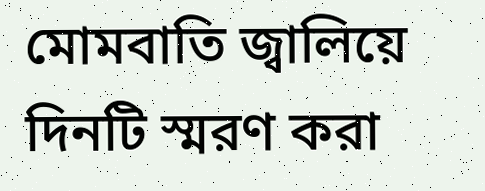মোমবাতি জ্বালিয়ে দিনটি স্মরণ করা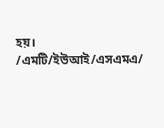হয়।
/এমটি/ইউআই/এসএমএ/